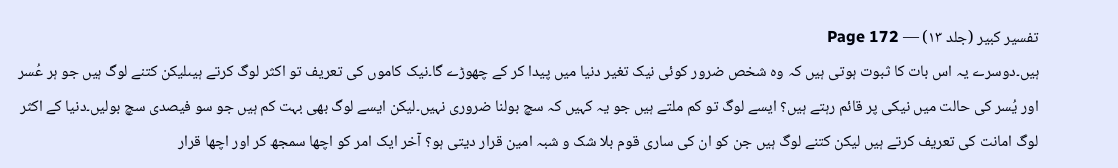تفسیر کبیر (جلد ۱۳) — Page 172
ہیں۔دوسرے یہ اس بات کا ثبوت ہوتی ہیں کہ وہ شخص ضرور کوئی نیک تغیر دنیا میں پیدا کر کے چھوڑے گا۔نیک کاموں کی تعریف تو اکثر لوگ کرتے ہیںلیکن کتنے لوگ ہیں جو ہر عُسر اور یُسر کی حالت میں نیکی پر قائم رہتے ہیں؟ ایسے لوگ تو کم ملتے ہیں جو یہ کہیں کہ سچ بولنا ضروری نہیں۔لیکن ایسے لوگ بھی بہت کم ہیں جو سو فیصدی سچ بولیں۔دنیا کے اکثر لوگ امانت کی تعریف کرتے ہیں لیکن کتنے لوگ ہیں جن کو ان کی ساری قوم بلا شک و شبہ امین قرار دیتی ہو؟ آخر ایک امر کو اچھا سمجھ کر اور اچھا قرار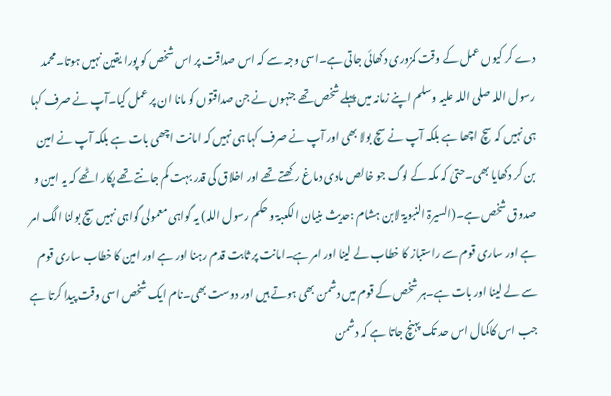دے کر کیوں عمل کے وقت کمزوری دکھائی جاتی ہے۔اسی وجہ سے کہ اس صداقت پر اس شخص کو پورا یقین نہیں ہوتا۔محمد رسول اللہ صلی اللہ علیہ وسلم اپنے زمانہ میں پہلے شخص تھے جنہوں نے جن صداقتوں کو مانا ان پر عمل کیا۔آپ نے صرف کہا ہی نہیں کہ سچ اچھا ہے بلکہ آپ نے سچ بولا بھی اور آپ نے صرف کہا ہی نہیں کہ امانت اچھی بات ہے بلکہ آپ نے امین بن کر دکھایا بھی۔حتیٰ کہ مکہ کے لوگ جو خالص مادی دماغ رکھتے تھے اور اخلاق کی قدر بہت کم جانتے تھے پکار اٹھے کہ یہ امین و صدوق شخص ہے۔(السیرۃ النبویۃ لابن ہشام :حدیث بنیان الکعبۃ و حکم رسول اللہ) یہ گواہی معمولی گواہی نہیں سچ بولنا الگ امر ہے اور ساری قوم سے راستباز کا خطاب لے لینا اور امر ہے۔امانت پر ثابت قدم رہنا اور ہے اور امین کا خطاب ساری قوم سے لے لینا اور بات ہے۔ہر شخص کے قوم میں دشمن بھی ہوتے ہیں اور دوست بھی۔نام ایک شخص اسی وقت پیدا کرتا ہے جب اس کاکمال اس حد تک پہنچ جاتا ہے کہ دشمن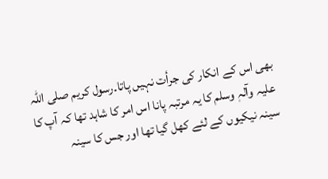بھی اس کے انکار کی جرأت نہیں پاتا۔رسول کریم صلی اللہ علیہ وآلہٖ وسلم کا یہ مرتبہ پانا اس امر کا شاہد تھا کہ آپ کا سینہ نیکیوں کے لئے کھل گیا تھا اور جس کا سینہ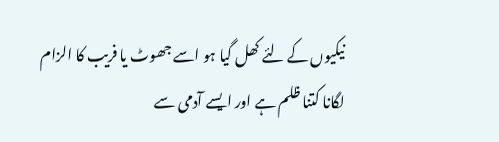نیکیوں کے لئے کھل گیا ہو اسے جھوٹ یا فریب کا الزام لگانا کتنا ظلم ہے اور ایسے آدمی سے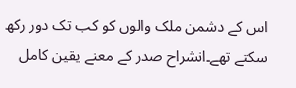اس کے دشمن ملک والوں کو کب تک دور رکھ سکتے تھے۔انشراح صدر کے معنے یقین کامل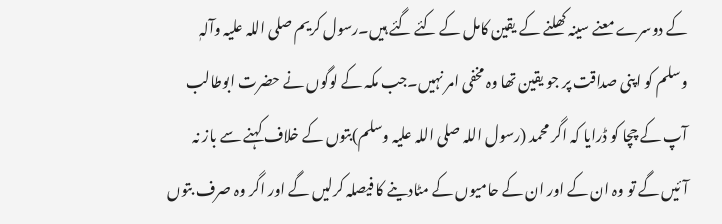کے دوسرے معنے سینہ کھلنے کے یقین کامل کے کئے گئے ہیں۔رسول کریم صلی اللہ علیہ وآلہٖ وسلم کو اپنی صداقت پر جو یقین تھا وہ مخفی امر نہیں۔جب مکہ کے لوگوں نے حضرت ابوطالب آپ کے چچا کو ڈرایا کہ اگر محمد (رسول اللہ صلی اللہ علیہ وسلم)بتوں کے خلاف کہنے سے باز نہ آئیں گے تو وہ ان کے اور ان کے حامیوں کے مٹادینے کا فیصلہ کرلیں گے اور اگر وہ صرف بتوں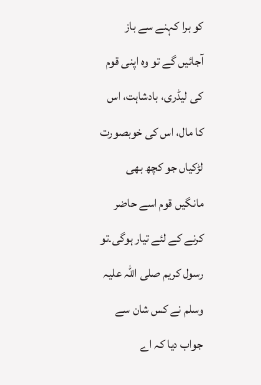کو برا کہنے سے باز آجائیں گے تو وہ اپنی قوم کی لیڈری، بادشاہت، اس کا مال، اس کی خوبصورت لڑکیاں جو کچھ بھی مانگیں قوم اسے حاضر کرنے کے لئے تیار ہوگی۔تو رسول کریم صلی اللہ علیہ وسلم نے کس شان سے جواب دیا کہ اے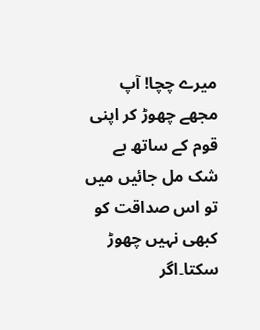میرے چچا! آپ مجھے چھوڑ کر اپنی قوم کے ساتھ بے شک مل جائیں میں تو اس صداقت کو کبھی نہیں چھوڑ سکتا۔اگر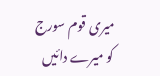میری قوم سورج کو میرے دائیں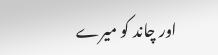اور چاند کو میرے